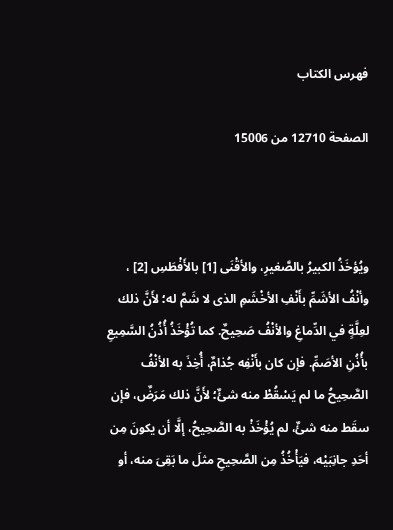فهرس الكتاب

الصفحة 12710 من 15006



ويُؤخَذُ الكبيرُ بالصَّغيرِ، والأقْنَى [1] بالأَفْطَسِ [2] ، وأنْفُ الأشَمِّ بأَنْفِ الأخْشَمِ الذى لا شَمَّ له؛ لأَنَّ ذلك لعِلَّةٍ في الدِّماغِ والأنْفُ صَحِيحٌ. كما تُؤْخَذُ أُذُنُ السَّمِيعِ بأُذُنِ الأصَمِّ. فإن كان بأَنْفِه جُذامٌ، أُخِذَ به الأنْفُ الصَّحِيحُ ما لم يَسْقُطْ منه شئٌ؛ لأَنَّ ذلك مَرَضٌ، فإن سقَط منه شئٌ، لم يُؤْخَذْ به الصَّحِيحُ، إلَّا أن يكونَ مِن أحَدِ جانِبَيْه، فيَأْخُذُ مِن الصَّحِيحِ مثلَ ما بَقِىَ منه، أو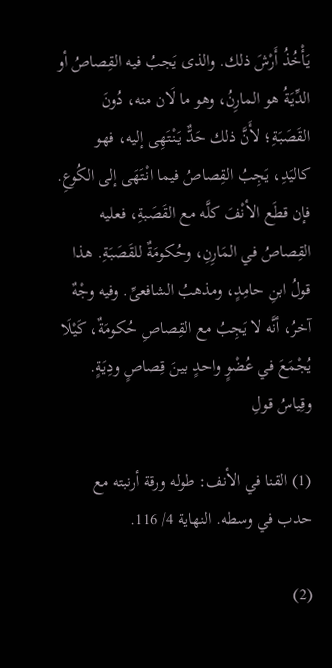يَأْخُذُ أَرْشَ ذلك. والذى يَجبُ فيه القِصاصُ أو الدِّيَةُ هو المارِنُ، وهو ما لَان منه، دُونَ القَصَبَةِ؛ لأَنَّ ذلك حَدٌّ يَنْتَهِى إليه، فهو كاليَدِ، يَجِبُ القِصاصُ فيما انْتَهَى إلى الكُوعِ. فإن قطَع الأنْفَ كلَّه مع القَصَبةِ، فعليه القِصاصُ في المَارِنِ، وحُكومَةٌ للقَصَبَةِ. هذا قولُ ابنِ حامِدٍ، ومذهبُ الشافعىِّ. وفيه وجْهٌ آخرُ، أنَّه لا يَجِبُ مع القِصاصِ حُكومَةٌ، كَيْلَا يُجْمَعَ في عُضْوٍ واحدٍ بينَ قِصاصٍ ودِيَةٍ. وقِياسُ قولِ

(1) القنا في الأنف: طوله ورقة أرنبته مع حدب في وسطه. النهاية 4/ 116.

(2)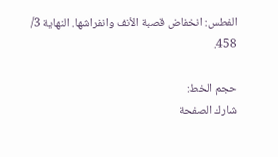الفطس: انخفاض قصبة الأنف وانفراشها. النهاية 3/ 458.

حجم الخط:
شارك الصفحة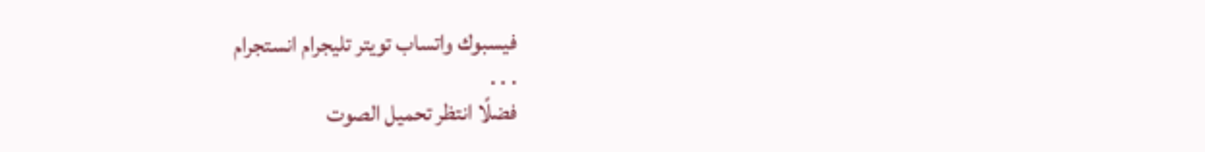فيسبوك واتساب تويتر تليجرام انستجرام
. . .
فضلًا انتظر تحميل الصوت